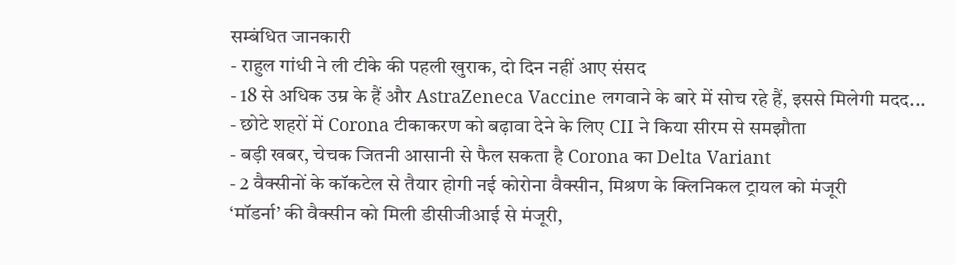सम्बंधित जानकारी
- राहुल गांधी ने ली टीके की पहली खुराक, दो दिन नहीं आए संसद
- 18 से अधिक उम्र के हैं और AstraZeneca Vaccine लगवाने के बारे में सोच रहे हैं, इससे मिलेगी मदद...
- छोटे शहरों में Corona टीकाकरण को बढ़ावा देने के लिए CII ने किया सीरम से समझौता
- बड़ी खबर, चेचक जितनी आसानी से फैल सकता है Corona का Delta Variant
- 2 वैक्सीनों के कॉकटेल से तैयार होगी नई कोरोना वैक्सीन, मिश्रण के क्लिनिकल ट्रायल को मंजूरी
‘मॉडर्ना’ की वैक्सीन को मिली डीसीजीआई से मंजूरी,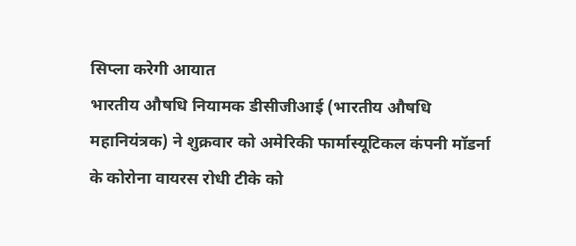सिप्ला करेगी आयात
भारतीय औषधि नियामक डीसीजीआई (भारतीय औषधि महानियंत्रक) ने शुक्रवार को अमेरिकी फार्मास्यूटिकल कंपनी मॉडर्ना के कोरोना वायरस रोधी टीके को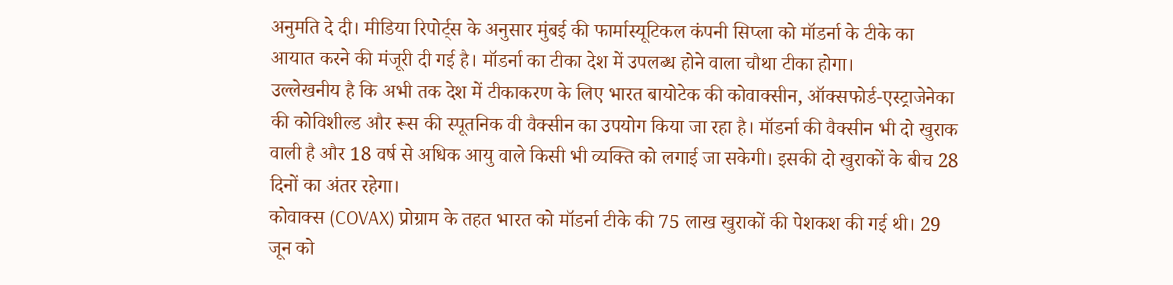अनुमति दे दी। मीडिया रिपोर्ट्स के अनुसार मुंबई की फार्मास्यूटिकल कंपनी सिप्ला को मॉडर्ना के टीके का आयात करने की मंजूरी दी गई है। मॉडर्ना का टीका देश में उपलब्ध होने वाला चौथा टीका होगा।
उल्लेखनीय है कि अभी तक देश में टीकाकरण के लिए भारत बायोटेक की कोवाक्सीन, ऑक्सफोर्ड-एस्ट्राजेनेका की कोविशील्ड और रूस की स्पूतनिक वी वैक्सीन का उपयोग किया जा रहा है। मॉडर्ना की वैक्सीन भी दो खुराक वाली है और 18 वर्ष से अधिक आयु वाले किसी भी व्यक्ति को लगाई जा सकेगी। इसकी दो खुराकों के बीच 28 दिनों का अंतर रहेगा।
कोवाक्स (COVAX) प्रोग्राम के तहत भारत को मॉडर्ना टीके की 75 लाख खुराकों की पेशकश की गई थी। 29 जून को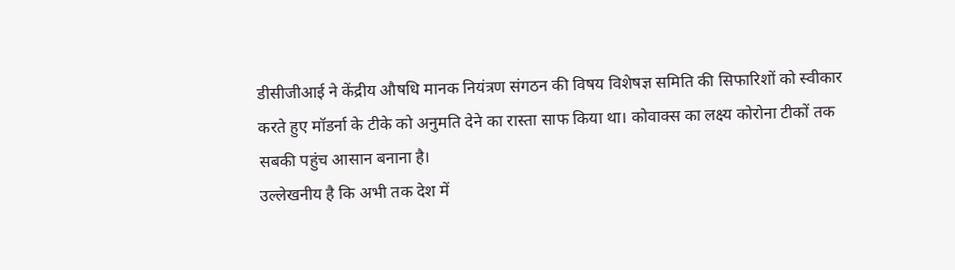डीसीजीआई ने केंद्रीय औषधि मानक नियंत्रण संगठन की विषय विशेषज्ञ समिति की सिफारिशों को स्वीकार करते हुए मॉडर्ना के टीके को अनुमति देने का रास्ता साफ किया था। कोवाक्स का लक्ष्य कोरोना टीकों तक सबकी पहुंच आसान बनाना है।
उल्लेखनीय है कि अभी तक देश में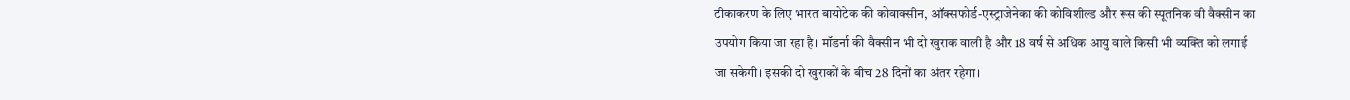टीकाकरण के लिए भारत बायोटेक की कोवाक्सीन, ऑक्सफोर्ड-एस्ट्राजेनेका की कोविशील्ड और रूस की स्पूतनिक वी वैक्सीन का उपयोग किया जा रहा है। मॉडर्ना की वैक्सीन भी दो खुराक वाली है और 18 वर्ष से अधिक आयु वाले किसी भी व्यक्ति को लगाई जा सकेगी। इसकी दो खुराकों के बीच 28 दिनों का अंतर रहेगा।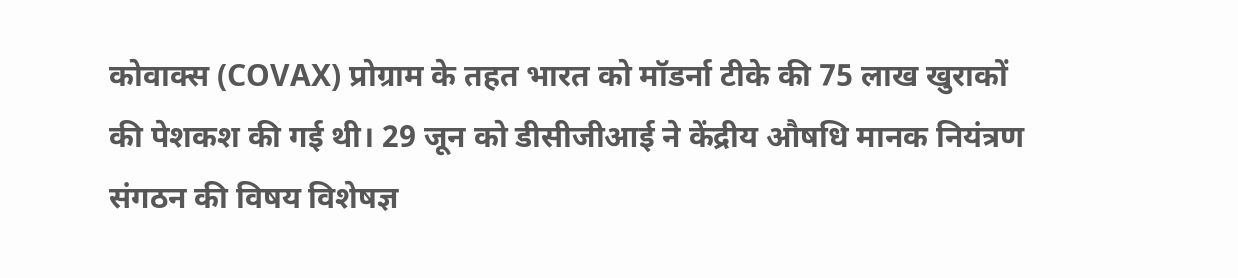कोवाक्स (COVAX) प्रोग्राम के तहत भारत को मॉडर्ना टीके की 75 लाख खुराकों की पेशकश की गई थी। 29 जून को डीसीजीआई ने केंद्रीय औषधि मानक नियंत्रण संगठन की विषय विशेषज्ञ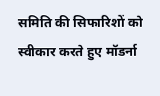समिति की सिफारिशों को स्वीकार करते हुए मॉडर्ना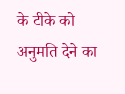के टीके को अनुमति देने का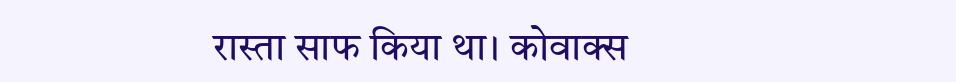रास्ता साफ किया था। कोवाक्स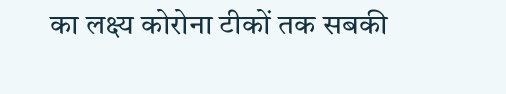का लक्ष्य कोरोना टीकों तक सबकी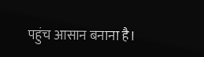पहुंच आसान बनाना है।